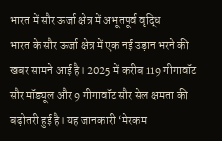भारत में सौर ऊर्जा क्षेत्र में अभूतपूर्व वृद्धि
भारत के सौर ऊर्जा क्षेत्र में एक नई उड़ान भरने की खबर सामने आई है। 2025 में करीब 119 गीगावॉट सौर मॉड्यूल और 9 गीगावॉट सौर सेल क्षमता की बढ़ोतरी हुई है। यह जानकारी ‘मेरकम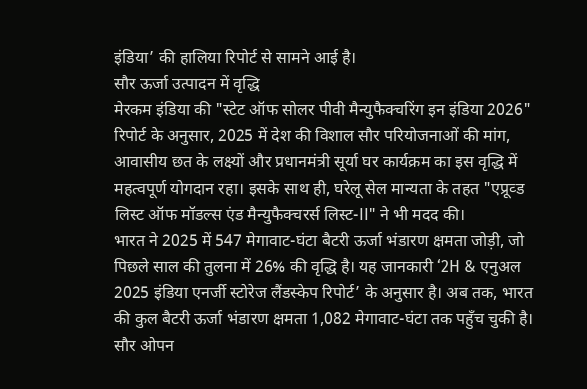इंडिया’ की हालिया रिपोर्ट से सामने आई है।
सौर ऊर्जा उत्पादन में वृद्धि
मेरकम इंडिया की "स्टेट ऑफ सोलर पीवी मैन्युफैक्चरिंग इन इंडिया 2026" रिपोर्ट के अनुसार, 2025 में देश की विशाल सौर परियोजनाओं की मांग, आवासीय छत के लक्ष्यों और प्रधानमंत्री सूर्या घर कार्यक्रम का इस वृद्धि में महत्वपूर्ण योगदान रहा। इसके साथ ही, घरेलू सेल मान्यता के तहत "एप्रूव्ड लिस्ट ऑफ मॉडल्स एंड मैन्युफैक्चरर्स लिस्ट-II" ने भी मदद की।
भारत ने 2025 में 547 मेगावाट-घंटा बैटरी ऊर्जा भंडारण क्षमता जोड़ी, जो पिछले साल की तुलना में 26% की वृद्धि है। यह जानकारी ‘2H & एनुअल 2025 इंडिया एनर्जी स्टोरेज लैंडस्केप रिपोर्ट’ के अनुसार है। अब तक, भारत की कुल बैटरी ऊर्जा भंडारण क्षमता 1,082 मेगावाट-घंटा तक पहुँच चुकी है।
सौर ओपन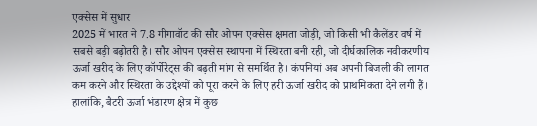एक्सेस में सुधार
2025 में भारत ने 7.8 गीगावॉट की सौर ओपन एक्सेस क्षमता जोड़ी, जो किसी भी कैलेंडर वर्ष में सबसे बड़ी बढ़ोतरी है। सौर ओपन एक्सेस स्थापना में स्थिरता बनी रही, जो दीर्घकालिक नवीकरणीय ऊर्जा खरीद के लिए कॉर्पोरेट्स की बढ़ती मांग से समर्थित है। कंपनियां अब अपनी बिजली की लागत कम करने और स्थिरता के उद्देश्यों को पूरा करने के लिए हरी ऊर्जा खरीद को प्राथमिकता देने लगी हैं।
हालांकि, बैटरी ऊर्जा भंडारण क्षेत्र में कुछ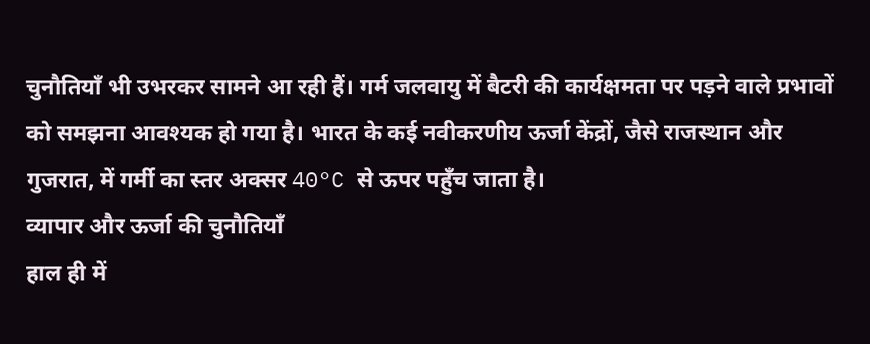चुनौतियाँ भी उभरकर सामने आ रही हैं। गर्म जलवायु में बैटरी की कार्यक्षमता पर पड़ने वाले प्रभावों को समझना आवश्यक हो गया है। भारत के कई नवीकरणीय ऊर्जा केंद्रों, जैसे राजस्थान और गुजरात, में गर्मी का स्तर अक्सर 40°C से ऊपर पहुँच जाता है।
व्यापार और ऊर्जा की चुनौतियाँ
हाल ही में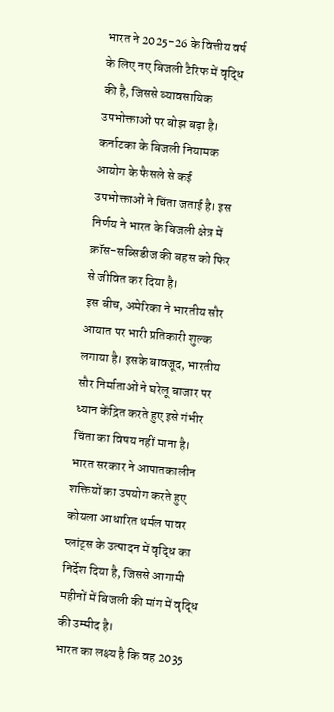भारत ने 2025-26 के वित्तीय वर्ष के लिए नए बिजली टैरिफ में वृद्धि की है, जिससे व्यावसायिक उपभोक्ताओं पर बोझ बढ़ा है। कर्नाटका के बिजली नियामक आयोग के फैसले से कई उपभोक्ताओं ने चिंता जताई है। इस निर्णय ने भारत के बिजली क्षेत्र में क्रॉस-सब्सिडीज की बहस को फिर से जीवित कर दिया है।
इस बीच, अमेरिका ने भारतीय सौर आयात पर भारी प्रतिकारी शुल्क लगाया है। इसके बावजूद, भारतीय सौर निर्माताओं ने घरेलू बाजार पर ध्यान केंद्रित करते हुए इसे गंभीर चिंता का विषय नहीं माना है।
भारत सरकार ने आपातकालीन शक्तियों का उपयोग करते हुए कोयला आधारित थर्मल पावर प्लांट्स के उत्पादन में वृद्धि का निर्देश दिया है, जिससे आगामी महीनों में बिजली की मांग में वृद्धि की उम्मीद है।
भारत का लक्ष्य है कि वह 2035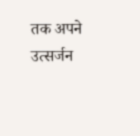तक अपने उत्सर्जन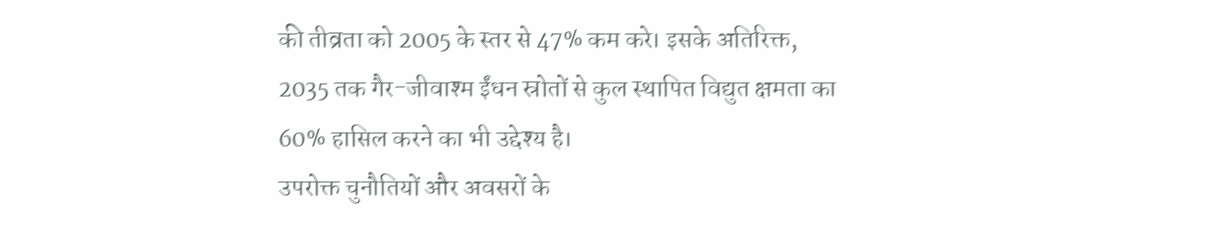की तीव्रता को 2005 के स्तर से 47% कम करे। इसके अतिरिक्त, 2035 तक गैर-जीवाश्म ईंधन स्रोतों से कुल स्थापित विद्युत क्षमता का 60% हासिल करने का भी उद्देश्य है।
उपरोक्त चुनौतियों और अवसरों के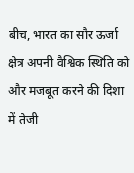बीच, भारत का सौर ऊर्जा क्षेत्र अपनी वैश्विक स्थिति को और मजबूत करने की दिशा में तेजी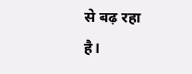से बढ़ रहा है।